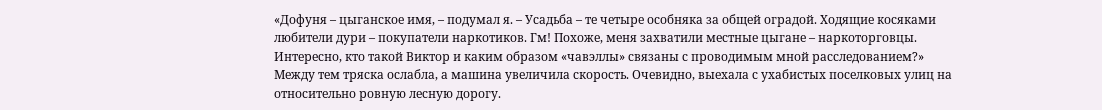«Дофуня – цыганское имя, – подумал я. – Усадьба – те четыре особняка за общей оградой. Ходящие косяками любители дури – покупатели наркотиков. Гм! Похоже, меня захватили местные цыгане – наркоторговцы. Интересно, кто такой Виктор и каким образом «чавэллы» связаны с проводимым мной расследованием?»
Между тем тряска ослабла, а машина увеличила скорость. Очевидно, выехала с ухабистых поселковых улиц на относительно ровную лесную дорогу.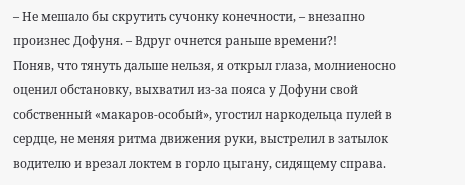– Не мешало бы скрутить сучонку конечности, – внезапно произнес Дофуня. – Вдруг очнется раньше времени?!
Поняв, что тянуть дальше нельзя, я открыл глаза, молниеносно оценил обстановку, выхватил из-за пояса у Дофуни свой собственный «макаров-особый», угостил наркодельца пулей в сердце, не меняя ритма движения руки, выстрелил в затылок водителю и врезал локтем в горло цыгану, сидящему справа.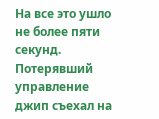На все это ушло не более пяти секунд. Потерявший управление джип съехал на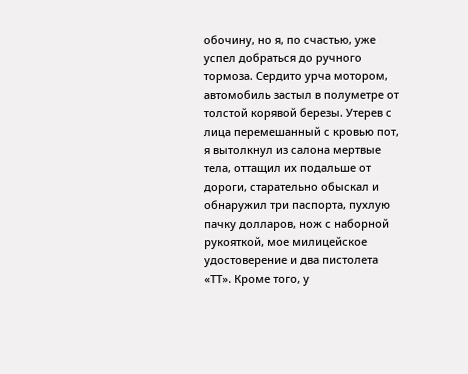обочину, но я, по счастью, уже успел добраться до ручного тормоза. Сердито урча мотором, автомобиль застыл в полуметре от толстой корявой березы. Утерев с лица перемешанный с кровью пот, я вытолкнул из салона мертвые тела, оттащил их подальше от дороги, старательно обыскал и обнаружил три паспорта, пухлую пачку долларов, нож с наборной рукояткой, мое милицейское удостоверение и два пистолета «ТТ». Кроме того, у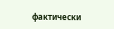фактически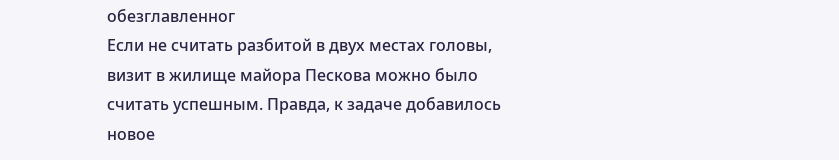обезглавленног
Если не считать разбитой в двух местах головы, визит в жилище майора Пескова можно было считать успешным. Правда, к задаче добавилось новое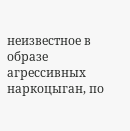неизвестное в образе агрессивных наркоцыган, по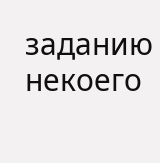заданию некоего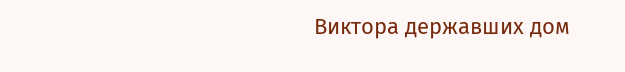Виктора державших дом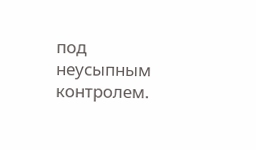под неусыпным контролем.